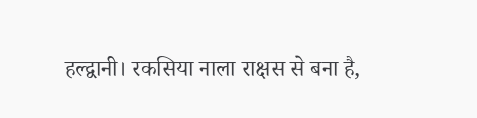हल्द्वानी। रकसिया नाला राक्षस से बना है,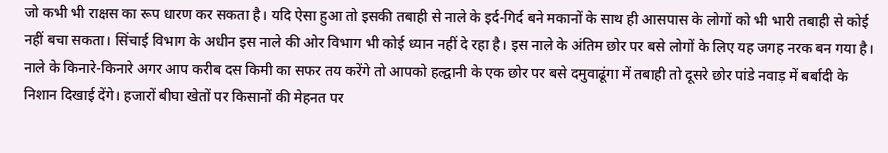जो कभी भी राक्षस का रूप धारण कर सकता है। यदि ऐसा हुआ तो इसकी तबाही से नाले के इर्द-गिर्द बने मकानों के साथ ही आसपास के लोगों को भी भारी तबाही से कोई नहीं बचा सकता। सिंचाई विभाग के अधीन इस नाले की ओर विभाग भी कोई ध्यान नहीं दे रहा है। इस नाले के अंतिम छोर पर बसे लोगों के लिए यह जगह नरक बन गया है।
नाले के किनारे-किनारे अगर आप करीब दस किमी का सफर तय करेंगे तो आपको हल्द्वानी के एक छोर पर बसे दमुवाढूंगा में तबाही तो दूसरे छोर पांडे नवाड़ में बर्बादी के निशान दिखाई देंगे। हजारों बीघा खेतों पर किसानों की मेहनत पर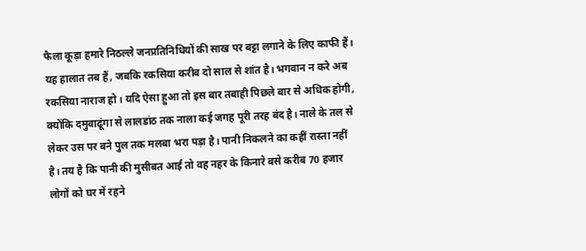फैला कूड़ा हमारे निठल्ले जनप्रतिनिधियों की साख पर बट्टा लगाने के लिए काफी हैं। यह हालात तब हैं, जबकि रकसिया करीब दो साल से शांत है। भगवान न करे अब रकसिया नाराज हो। यदि ऐसा हुआ तो इस बार तबाही पिछले बार से अधिक होगी, क्योंकि दमुवाढूंगा से लालडांठ तक नाला कई जगह पूरी तरह बंद है। नाले के तल से लेकर उस पर बने पुल तक मलबा भरा पड़ा है। पानी निकलने का कहीं रास्ता नहीं है। तय है कि पानी की मुसीबत आई तो वह नहर के किनारे बसे करीब 70 हजार लोगों को घर में रहने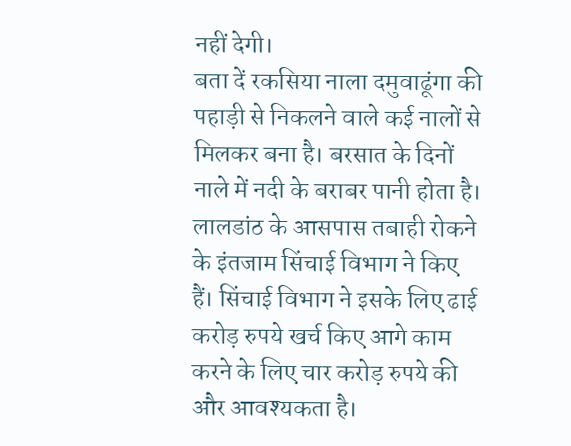नहीं देगी।
बता दें रकसिया नाला दमुवाढूंगा की पहाड़ी से निकलने वाले कई नालों से मिलकर बना है। बरसात के दिनों नाले में नदी के बराबर पानी होता है। लालडांठ के आसपास तबाही रोकने के इंतजाम सिंचाई विभाग ने किए हैं। सिंचाई विभाग ने इसके लिए ढाई करोड़ रुपये खर्च किए आगे काम करने के लिए चार करोड़ रुपये की और आवश्यकता है।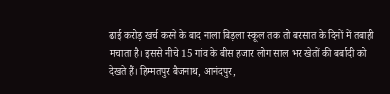ढाई करोड़ खर्च करने के बाद नाला बिड़ला स्कूल तक तो बरसात के दिनों में तबाही मचाता है। इससे नीचे 15 गांव के बीस हजार लोग साल भर खेतों की बर्बादी को देखते हैं। हिम्मतपुर बैजनाथ, आनंदपुर,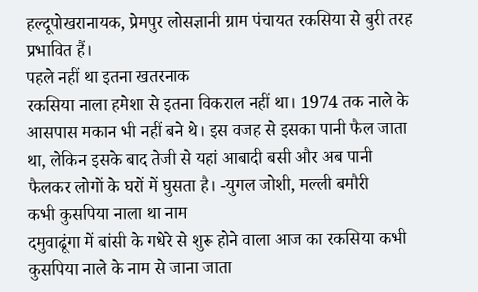हल्दूपोखरानायक, प्रेमपुर लोसज्ञानी ग्राम पंचायत रकसिया से बुरी तरह प्रभावित हैं।
पहले नहीं था इतना खतरनाक
रकसिया नाला हमेशा से इतना विकराल नहीं था। 1974 तक नाले के आसपास मकान भी नहीं बने थे। इस वजह से इसका पानी फैल जाता था, लेकिन इसके बाद तेजी से यहां आबादी बसी और अब पानी फैलकर लोगों के घरों में घुसता है। -युगल जोशी, मल्ली बमौरी
कभी कुसपिया नाला था नाम
दमुवाढूंगा में बांसी के गधेरे से शुरू होने वाला आज का रकसिया कभी कुसपिया नाले के नाम से जाना जाता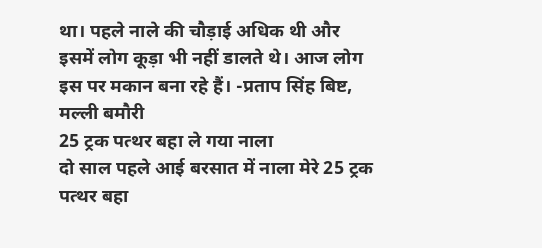था। पहले नाले की चौड़ाई अधिक थी और इसमें लोग कूड़ा भी नहीं डालते थे। आज लोग इस पर मकान बना रहे हैं। -प्रताप सिंह बिष्ट, मल्ली बमौरी
25 ट्रक पत्थर बहा ले गया नाला
दो साल पहले आई बरसात में नाला मेरे 25 ट्रक पत्थर बहा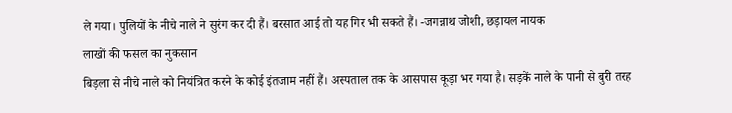ले गया। पुलियों के नीचे नाले ने सुरंग कर दी हैं। बरसात आई तो यह गिर भी सकते हैं। -जगन्नाथ जोशी, छड़ायल नायक
लाखों की फसल का नुकसान
बिड़ला से नीचे नाले को नियंत्रित करने के कोई इंतजाम नहीं हैं। अस्पताल तक के आसपास कूड़ा भर गया है। सड़कें नाले के पानी से बुरी तरह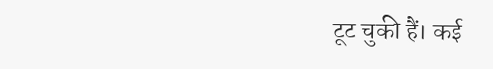टूट चुकी हैं। कई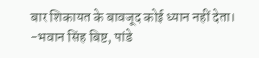बार शिकायत के बावजूद कोई ध्यान नहीं देता। -भवान सिंह बिष्ट, पांडे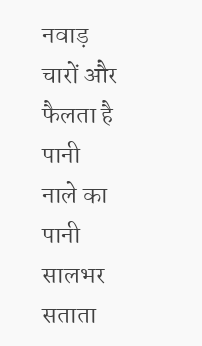नवाड़
चारों और फैलता है पानी
नाले का पानी सालभर सताता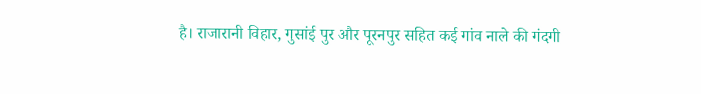है। राजारानी विहार, गुसांई पुर और पूरनपुर सहित कई गांव नाले की गंदगी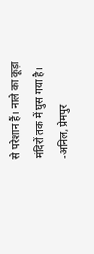से परेशान हैं। नाले का कूड़ा मंदिरों तक में घुस गया है। -अनिल, प्रेमपुर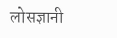लोसज्ञानी